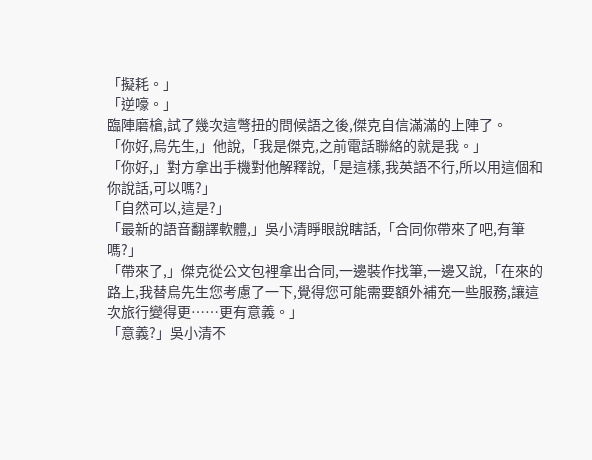「擬耗。」
「逆嚎。」
臨陣磨槍,試了幾次這彆扭的問候語之後,傑克自信滿滿的上陣了。
「你好,烏先生,」他說,「我是傑克,之前電話聯絡的就是我。」
「你好,」對方拿出手機對他解釋說,「是這樣,我英語不行,所以用這個和你說話,可以嗎?」
「自然可以,這是?」
「最新的語音翻譯軟體,」吳小清睜眼說瞎話,「合同你帶來了吧,有筆嗎?」
「帶來了,」傑克從公文包裡拿出合同,一邊裝作找筆,一邊又說,「在來的路上,我替烏先生您考慮了一下,覺得您可能需要額外補充一些服務,讓這次旅行變得更……更有意義。」
「意義?」吳小清不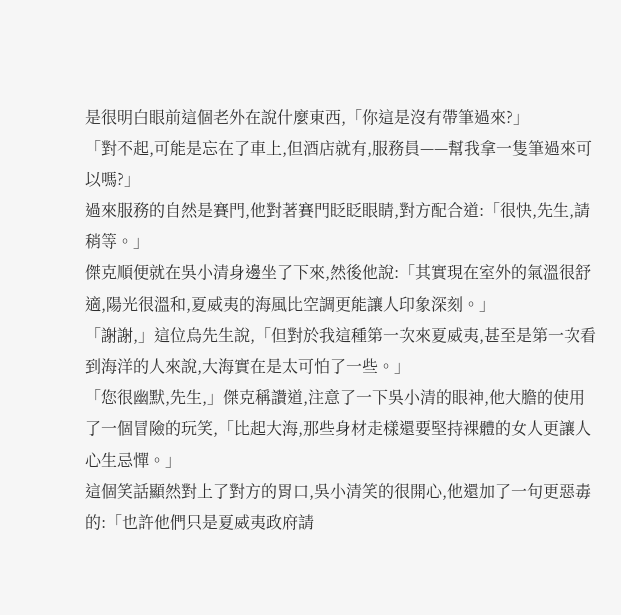是很明白眼前這個老外在說什麼東西,「你這是沒有帶筆過來?」
「對不起,可能是忘在了車上,但酒店就有,服務員——幫我拿一隻筆過來可以嗎?」
過來服務的自然是賽門,他對著賽門眨眨眼睛,對方配合道:「很快,先生,請稍等。」
傑克順便就在吳小清身邊坐了下來,然後他說:「其實現在室外的氣溫很舒適,陽光很溫和,夏威夷的海風比空調更能讓人印象深刻。」
「謝謝,」這位烏先生說,「但對於我這種第一次來夏威夷,甚至是第一次看到海洋的人來說,大海實在是太可怕了一些。」
「您很幽默,先生,」傑克稱讚道,注意了一下吳小清的眼神,他大膽的使用了一個冒險的玩笑,「比起大海,那些身材走樣還要堅持裸體的女人更讓人心生忌憚。」
這個笑話顯然對上了對方的胃口,吳小清笑的很開心,他還加了一句更惡毒的:「也許他們只是夏威夷政府請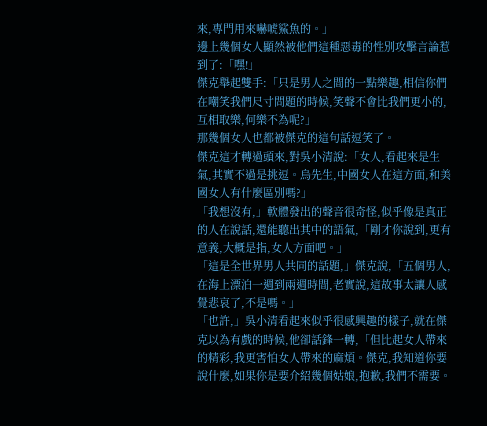來,專門用來嚇唬鯊魚的。」
邊上幾個女人顯然被他們這種惡毒的性別攻擊言論惹到了:「嘿!」
傑克舉起雙手:「只是男人之間的一點樂趣,相信你們在嘲笑我們尺寸問題的時候,笑聲不會比我們更小的,互相取樂,何樂不為呢?」
那幾個女人也都被傑克的這句話逗笑了。
傑克這才轉過頭來,對吳小清說:「女人,看起來是生氣,其實不過是挑逗。烏先生,中國女人在這方面,和美國女人有什麼區別嗎?」
「我想沒有,」軟體發出的聲音很奇怪,似乎像是真正的人在說話,還能聽出其中的語氣,「剛才你說到,更有意義,大概是指,女人方面吧。」
「這是全世界男人共同的話題,」傑克說,「五個男人,在海上漂泊一週到兩週時間,老實說,這故事太讓人感覺悲哀了,不是嗎。」
「也許,」吳小清看起來似乎很感興趣的樣子,就在傑克以為有戲的時候,他卻話鋒一轉,「但比起女人帶來的精彩,我更害怕女人帶來的麻煩。傑克,我知道你要說什麼,如果你是要介紹幾個姑娘,抱歉,我們不需要。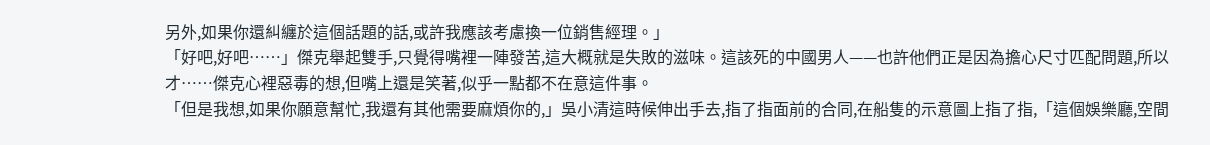另外,如果你還糾纏於這個話題的話,或許我應該考慮換一位銷售經理。」
「好吧,好吧……」傑克舉起雙手,只覺得嘴裡一陣發苦,這大概就是失敗的滋味。這該死的中國男人——也許他們正是因為擔心尺寸匹配問題,所以才……傑克心裡惡毒的想,但嘴上還是笑著,似乎一點都不在意這件事。
「但是我想,如果你願意幫忙,我還有其他需要麻煩你的,」吳小清這時候伸出手去,指了指面前的合同,在船隻的示意圖上指了指,「這個娛樂廳,空間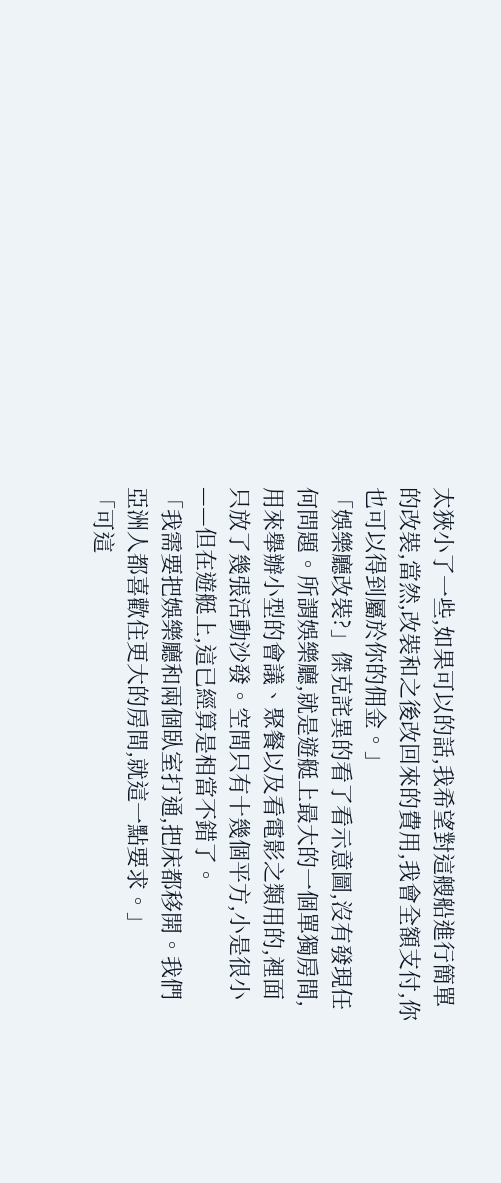太狹小了一些,如果可以的話,我希望對這艘船進行簡單的改裝,當然,改裝和之後改回來的費用,我會全額支付,你也可以得到屬於你的佣金。」
「娛樂廳改裝?」傑克詫異的看了看示意圖,沒有發現任何問題。所謂娛樂廳,就是遊艇上最大的一個單獨房間,用來舉辦小型的會議、聚餐以及看電影之類用的,裡面只放了幾張活動沙發。空間只有十幾個平方,小是很小——但在遊艇上,這已經算是相當不錯了。
「我需要把娛樂廳和兩個臥室打通,把床都移開。我們亞洲人都喜歡住更大的房間,就這一點要求。」
「可這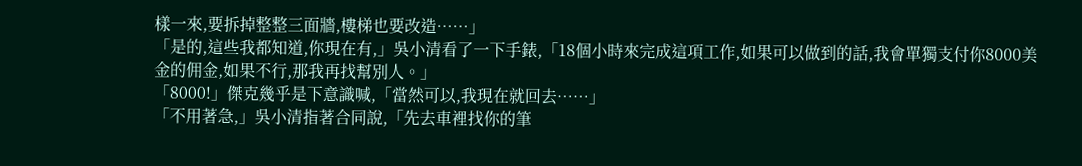樣一來,要拆掉整整三面牆,樓梯也要改造……」
「是的,這些我都知道,你現在有,」吳小清看了一下手錶,「18個小時來完成這項工作,如果可以做到的話,我會單獨支付你8000美金的佣金,如果不行,那我再找幫別人。」
「8000!」傑克幾乎是下意識喊,「當然可以,我現在就回去……」
「不用著急,」吳小清指著合同說,「先去車裡找你的筆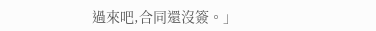過來吧,合同還沒簽。」